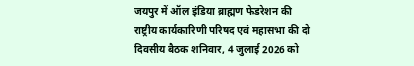जयपुर में ऑल इंडिया ब्राह्मण फेडरेशन की राष्ट्रीय कार्यकारिणी परिषद एवं महासभा की दो दिवसीय बैठक शनिवार, 4 जुलाई 2026 को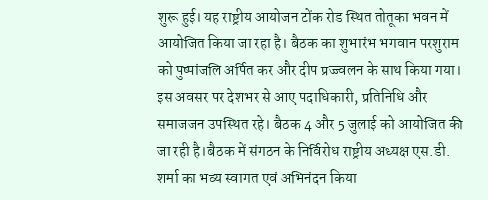शुरू हुई। यह राष्ट्रीय आयोजन टोंक रोड स्थित तोतूका भवन में आयोजित किया जा रहा है। बैठक का शुभारंभ भगवान परशुराम को पुष्पांजलि अर्पित कर और दीप प्रज्ज्वलन के साथ किया गया। इस अवसर पर देशभर से आए पदाधिकारी, प्रतिनिधि और समाजजन उपस्थित रहे। बैठक 4 और 5 जुलाई को आयोजित की जा रही है।बैठक में संगठन के निर्विरोध राष्ट्रीय अध्यक्ष एस.डी. शर्मा का भव्य स्वागत एवं अभिनंदन किया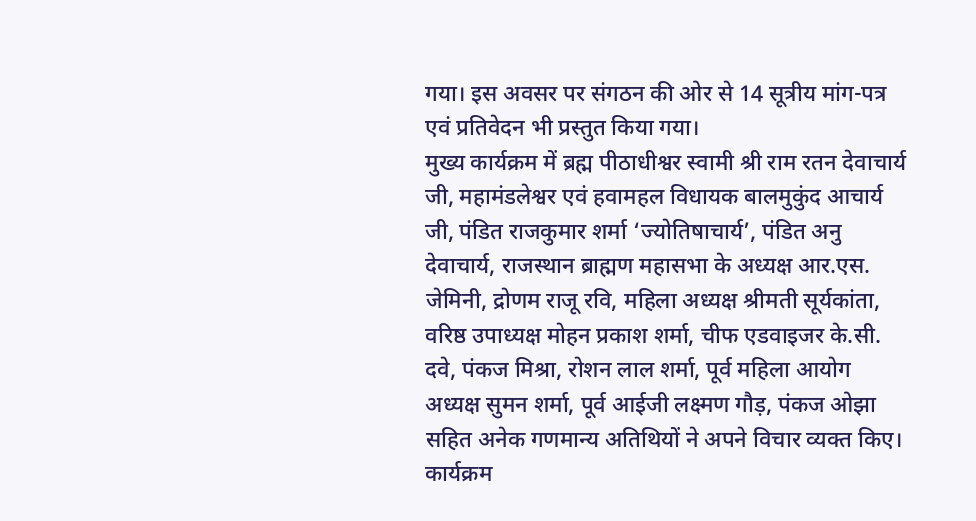गया। इस अवसर पर संगठन की ओर से 14 सूत्रीय मांग-पत्र एवं प्रतिवेदन भी प्रस्तुत किया गया।
मुख्य कार्यक्रम में ब्रह्म पीठाधीश्वर स्वामी श्री राम रतन देवाचार्य जी, महामंडलेश्वर एवं हवामहल विधायक बालमुकुंद आचार्य जी, पंडित राजकुमार शर्मा ‘ज्योतिषाचार्य’, पंडित अनु देवाचार्य, राजस्थान ब्राह्मण महासभा के अध्यक्ष आर.एस. जेमिनी, द्रोणम राजू रवि, महिला अध्यक्ष श्रीमती सूर्यकांता, वरिष्ठ उपाध्यक्ष मोहन प्रकाश शर्मा, चीफ एडवाइजर के.सी. दवे, पंकज मिश्रा, रोशन लाल शर्मा, पूर्व महिला आयोग अध्यक्ष सुमन शर्मा, पूर्व आईजी लक्ष्मण गौड़, पंकज ओझा सहित अनेक गणमान्य अतिथियों ने अपने विचार व्यक्त किए।
कार्यक्रम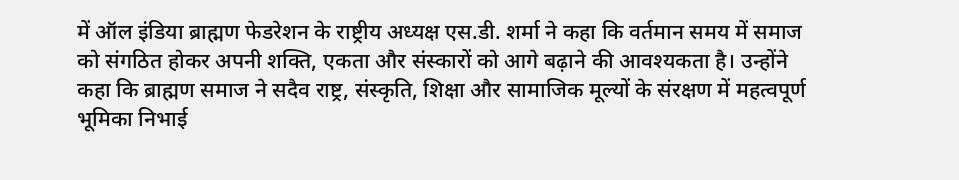में ऑल इंडिया ब्राह्मण फेडरेशन के राष्ट्रीय अध्यक्ष एस.डी. शर्मा ने कहा कि वर्तमान समय में समाज को संगठित होकर अपनी शक्ति, एकता और संस्कारों को आगे बढ़ाने की आवश्यकता है। उन्होंने कहा कि ब्राह्मण समाज ने सदैव राष्ट्र, संस्कृति, शिक्षा और सामाजिक मूल्यों के संरक्षण में महत्वपूर्ण भूमिका निभाई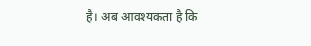है। अब आवश्यकता है कि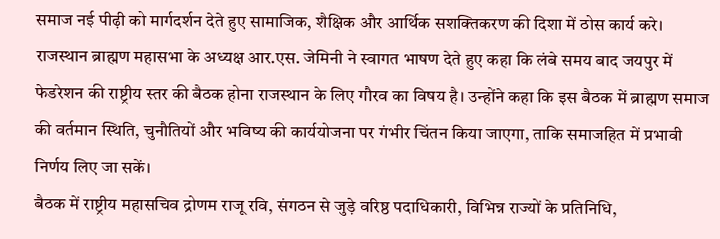समाज नई पीढ़ी को मार्गदर्शन देते हुए सामाजिक, शैक्षिक और आर्थिक सशक्तिकरण की दिशा में ठोस कार्य करे।
राजस्थान ब्राह्मण महासभा के अध्यक्ष आर.एस. जेमिनी ने स्वागत भाषण देते हुए कहा कि लंबे समय बाद जयपुर में फेडरेशन की राष्ट्रीय स्तर की बैठक होना राजस्थान के लिए गौरव का विषय है। उन्होंने कहा कि इस बैठक में ब्राह्मण समाज की वर्तमान स्थिति, चुनौतियों और भविष्य की कार्ययोजना पर गंभीर चिंतन किया जाएगा, ताकि समाजहित में प्रभावी निर्णय लिए जा सकें।
बैठक में राष्ट्रीय महासचिव द्रोणम राजू रवि, संगठन से जुड़े वरिष्ठ पदाधिकारी, विभिन्न राज्यों के प्रतिनिधि,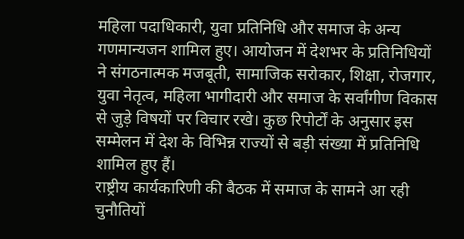महिला पदाधिकारी, युवा प्रतिनिधि और समाज के अन्य गणमान्यजन शामिल हुए। आयोजन में देशभर के प्रतिनिधियों ने संगठनात्मक मजबूती, सामाजिक सरोकार, शिक्षा, रोजगार, युवा नेतृत्व, महिला भागीदारी और समाज के सर्वांगीण विकास से जुड़े विषयों पर विचार रखे। कुछ रिपोर्टों के अनुसार इस सम्मेलन में देश के विभिन्न राज्यों से बड़ी संख्या में प्रतिनिधि शामिल हुए हैं।
राष्ट्रीय कार्यकारिणी की बैठक में समाज के सामने आ रही चुनौतियों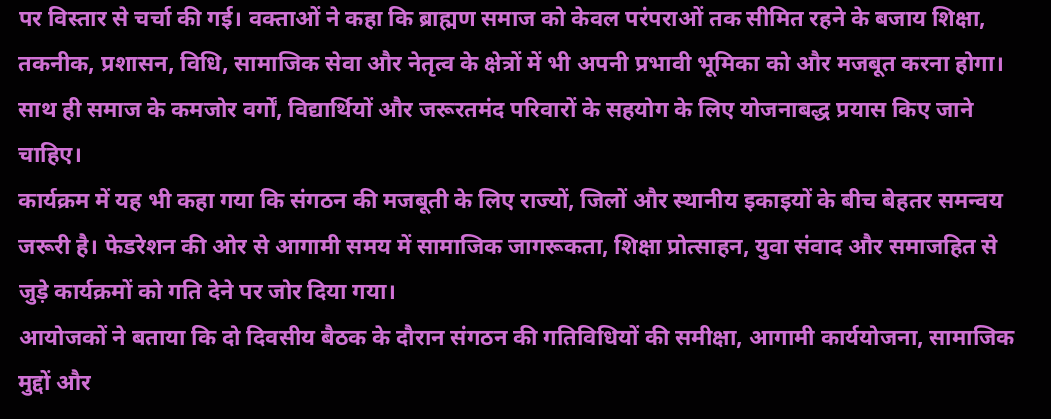पर विस्तार से चर्चा की गई। वक्ताओं ने कहा कि ब्राह्मण समाज को केवल परंपराओं तक सीमित रहने के बजाय शिक्षा, तकनीक, प्रशासन, विधि, सामाजिक सेवा और नेतृत्व के क्षेत्रों में भी अपनी प्रभावी भूमिका को और मजबूत करना होगा। साथ ही समाज के कमजोर वर्गों, विद्यार्थियों और जरूरतमंद परिवारों के सहयोग के लिए योजनाबद्ध प्रयास किए जाने चाहिए।
कार्यक्रम में यह भी कहा गया कि संगठन की मजबूती के लिए राज्यों, जिलों और स्थानीय इकाइयों के बीच बेहतर समन्वय जरूरी है। फेडरेशन की ओर से आगामी समय में सामाजिक जागरूकता, शिक्षा प्रोत्साहन, युवा संवाद और समाजहित से जुड़े कार्यक्रमों को गति देने पर जोर दिया गया।
आयोजकों ने बताया कि दो दिवसीय बैठक के दौरान संगठन की गतिविधियों की समीक्षा, आगामी कार्ययोजना, सामाजिक मुद्दों और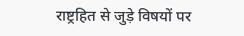राष्ट्रहित से जुड़े विषयों पर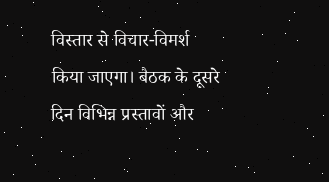विस्तार से विचार-विमर्श किया जाएगा। बैठक के दूसरे दिन विभिन्न प्रस्तावों और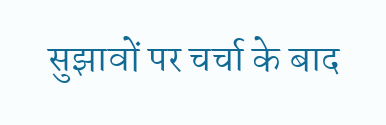सुझावों पर चर्चा के बाद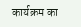कार्यक्रम का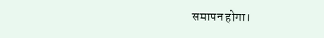समापन होगा।